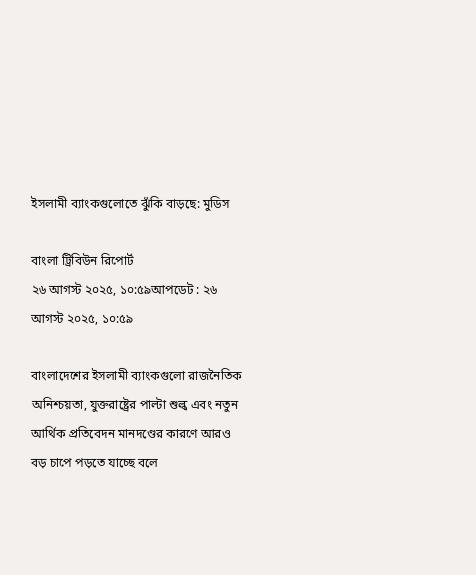ইসলামী ব্যাংকগুলোতে ঝুঁকি বাড়ছে: মুডিস

বাংলা ট্রিবিউন রিপোর্ট
২৬ আগস্ট ২০২৫, ১০:৫৯আপডেট : ২৬ আগস্ট ২০২৫, ১০:৫৯

বাংলাদেশের ইসলামী ব্যাংকগুলো রাজনৈতিক অনিশ্চয়তা, যুক্তরাষ্ট্রের পাল্টা শুল্ক এবং নতুন আর্থিক প্রতিবেদন মানদণ্ডের কারণে আরও বড় চাপে পড়তে যাচ্ছে বলে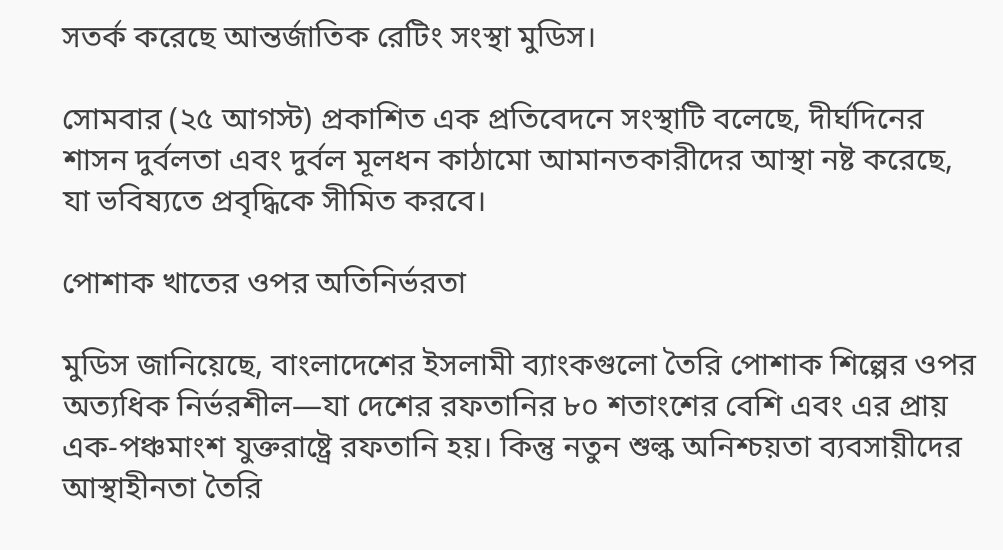সতর্ক করেছে আন্তর্জাতিক রেটিং সংস্থা মুডিস।

সোমবার (২৫ আগস্ট) প্রকাশিত এক প্রতিবেদনে সংস্থাটি বলেছে, দীর্ঘদিনের শাসন দুর্বলতা এবং দুর্বল মূলধন কাঠামো আমানতকারীদের আস্থা নষ্ট করেছে, যা ভবিষ্যতে প্রবৃদ্ধিকে সীমিত করবে।

পোশাক খাতের ওপর অতিনির্ভরতা

মুডিস জানিয়েছে, বাংলাদেশের ইসলামী ব্যাংকগুলো তৈরি পোশাক শিল্পের ওপর অত্যধিক নির্ভরশীল—যা দেশের রফতানির ৮০ শতাংশের বেশি এবং এর প্রায় এক-পঞ্চমাংশ যুক্তরাষ্ট্রে রফতানি হয়। কিন্তু নতুন শুল্ক অনিশ্চয়তা ব্যবসায়ীদের আস্থাহীনতা তৈরি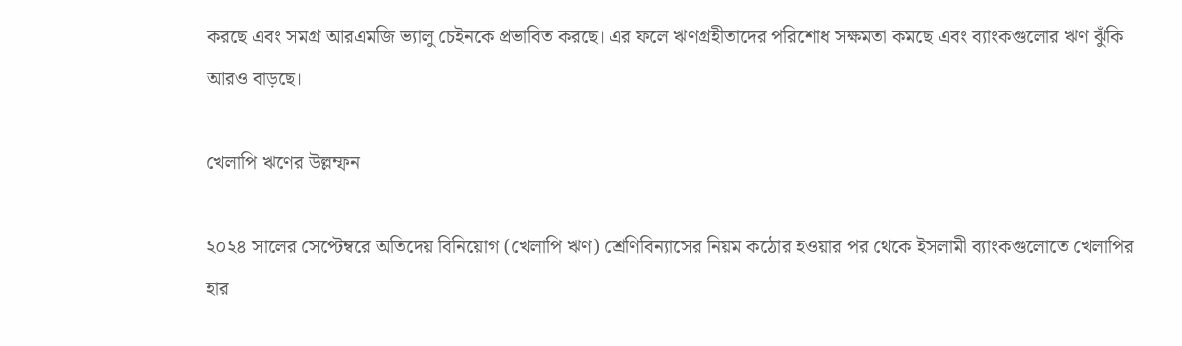করছে এবং সমগ্র আরএমজি ভ্যালু চেইনকে প্রভাবিত করছে। এর ফলে ঋণগ্রহীতাদের পরিশোধ সক্ষমতা কমছে এবং ব্যাংকগুলোর ঋণ ঝুঁকি আরও বাড়ছে।

খেলাপি ঋণের উল্লম্ফন

২০২৪ সালের সেপ্টেম্বরে অতিদেয় বিনিয়োগ (খেলাপি ঋণ) শ্রেণিবিন্যাসের নিয়ম কঠোর হওয়ার পর থেকে ইসলামী ব্যাংকগুলোতে খেলাপির হার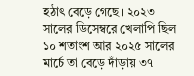হঠাৎ বেড়ে গেছে। ২০২৩ সালের ডিসেম্বরে খেলাপি ছিল ১০ শতাংশ আর ২০২৫ সালের মার্চে তা বেড়ে দাঁড়ায় ৩৭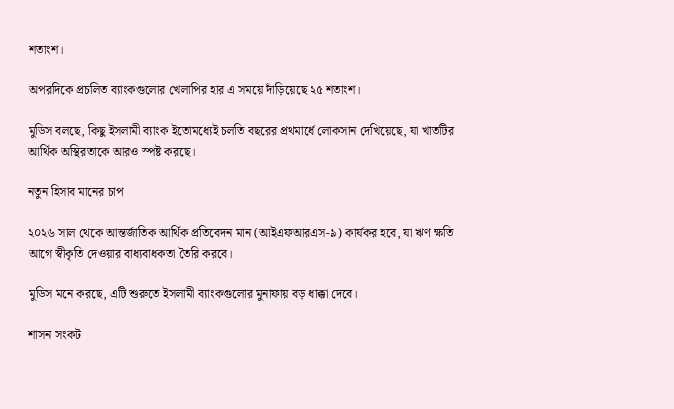শতাংশ।

অপরদিকে প্রচলিত ব্যাংকগুলোর খেলাপির হার এ সময়ে দাঁড়িয়েছে ২৫ শতাংশ।

মুডিস বলছে, কিছু ইসলামী ব্যাংক ইতোমধ্যেই চলতি বছরের প্রথমার্ধে লোকসান দেখিয়েছে, যা খাতটির আর্থিক অস্থিরতাকে আরও স্পষ্ট করছে।

নতুন হিসাব মানের চাপ

২০২৬ সাল থেকে আন্তর্জাতিক আর্থিক প্রতিবেদন মান (আইএফআরএস-৯) কার্যকর হবে, যা ঋণ ক্ষতি আগে স্বীকৃতি দেওয়ার বাধ্যবাধকতা তৈরি করবে।

মুডিস মনে করছে, এটি শুরুতে ইসলামী ব্যাংকগুলোর মুনাফায় বড় ধাক্কা দেবে।

শাসন সংকট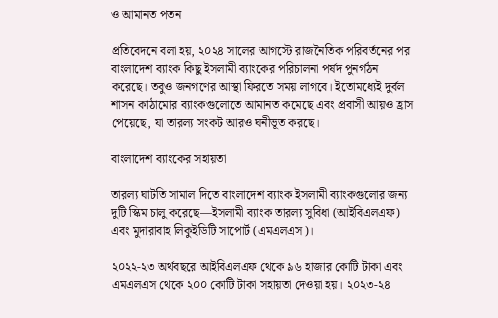ও আমানত পতন

প্রতিবেদনে বলা হয়, ২০২৪ সালের আগস্টে রাজনৈতিক পরিবর্তনের পর বাংলাদেশ ব্যাংক কিছু ইসলামী ব্যাংকের পরিচালনা পর্ষদ পুনর্গঠন করেছে। তবুও জনগণের আস্থা ফিরতে সময় লাগবে। ইতোমধ্যেই দুর্বল শাসন কাঠামোর ব্যাংকগুলোতে আমানত কমেছে এবং প্রবাসী আয়ও হ্রাস পেয়েছে, যা তারল্য সংকট আরও ঘনীভূত করছে।

বাংলাদেশ ব্যাংকের সহায়তা

তারল্য ঘাটতি সামাল দিতে বাংলাদেশ ব্যাংক ইসলামী ব্যাংকগুলোর জন্য দুটি স্কিম চালু করেছে—ইসলামী ব্যাংক তারল্য সুবিধা (আইবিএলএফ) এবং মুদারাবাহ লিকুইডিটি সাপোর্ট (এমএলএস)।

২০২২-২৩ অর্থবছরে আইবিএলএফ থেকে ৯৬ হাজার কোটি টাকা এবং এমএলএস থেকে ২০০ কোটি টাকা সহায়তা দেওয়া হয়। ২০২৩-২৪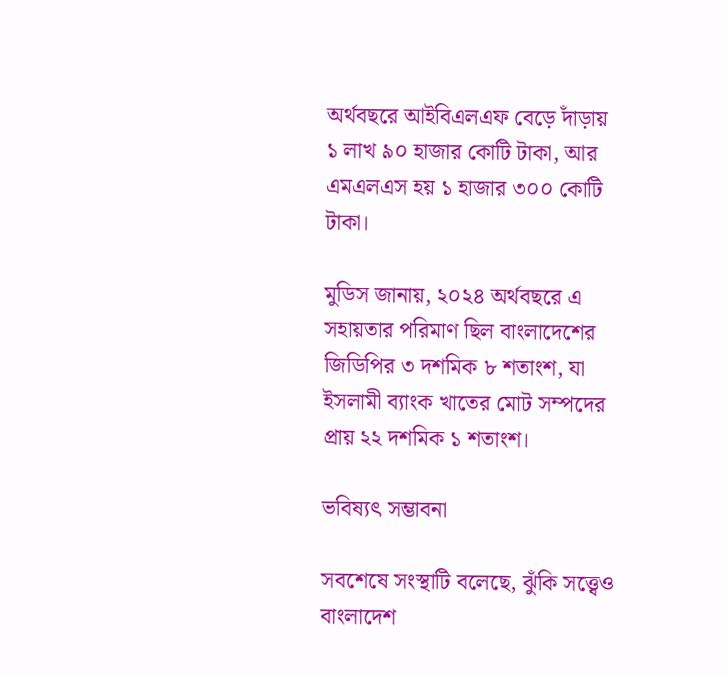অর্থবছরে আইবিএলএফ বেড়ে দাঁড়ায় ১ লাখ ৯০ হাজার কোটি টাকা, আর এমএলএস হয় ১ হাজার ৩০০ কোটি টাকা।

মুডিস জানায়, ২০২৪ অর্থবছরে এ সহায়তার পরিমাণ ছিল বাংলাদেশের জিডিপির ৩ দশমিক ৮ শতাংশ, যা ইসলামী ব্যাংক খাতের মোট সম্পদের প্রায় ২২ দশমিক ১ শতাংশ।

ভবিষ্যৎ সম্ভাবনা

সবশেষে সংস্থাটি বলেছে, ঝুঁকি সত্ত্বেও বাংলাদেশ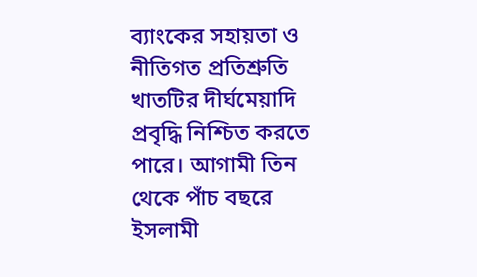ব্যাংকের সহায়তা ও নীতিগত প্রতিশ্রুতি খাতটির দীর্ঘমেয়াদি প্রবৃদ্ধি নিশ্চিত করতে পারে। আগামী তিন থেকে পাঁচ বছরে ইসলামী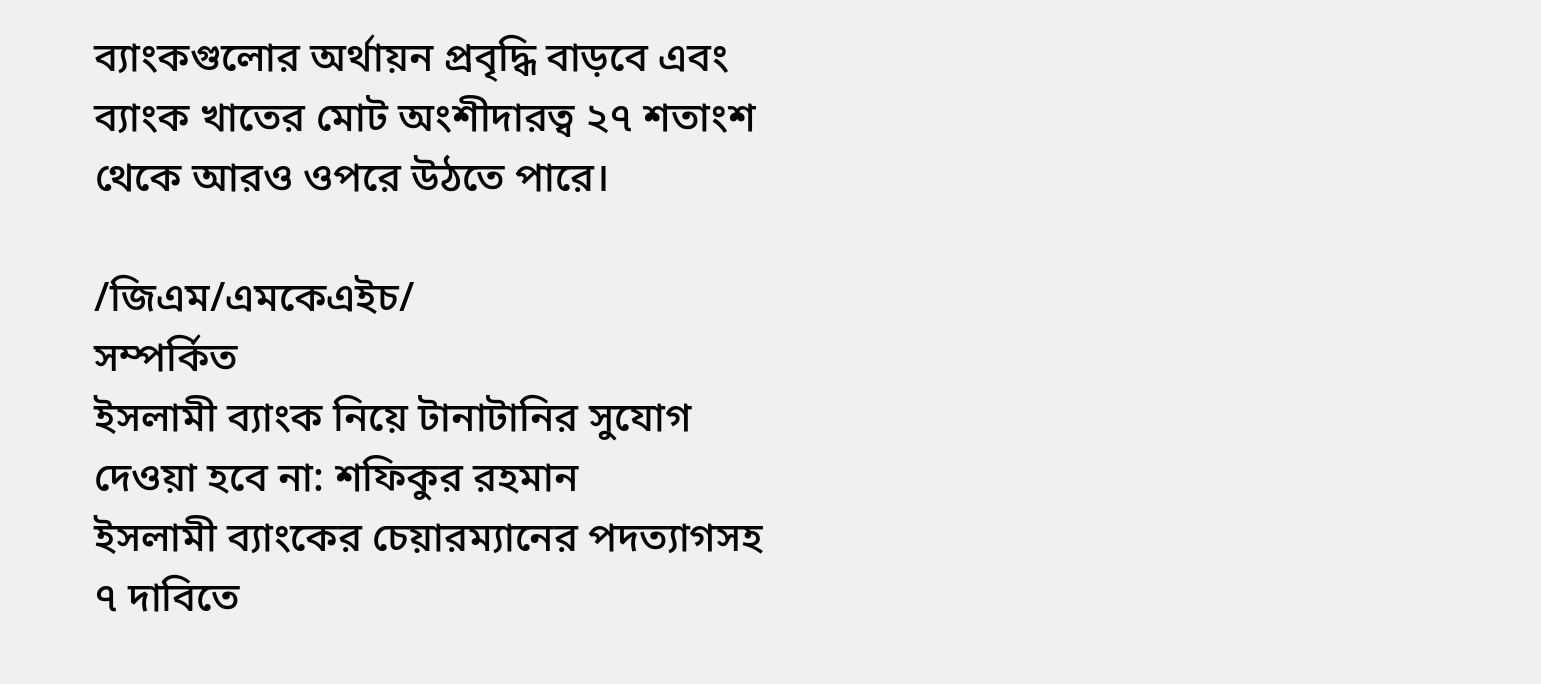ব্যাংকগুলোর অর্থায়ন প্রবৃদ্ধি বাড়বে এবং ব্যাংক খাতের মোট অংশীদারত্ব ২৭ শতাংশ থেকে আরও ওপরে উঠতে পারে।

/জিএম/এমকেএইচ/
সম্পর্কিত
ইসলামী ব্যাংক নিয়ে টানাটানির সুযোগ দেওয়া হবে না: শফিকুর রহমান
ইসলামী ব্যাংকের চেয়ারম্যানের পদত্যাগসহ ৭ দাবিতে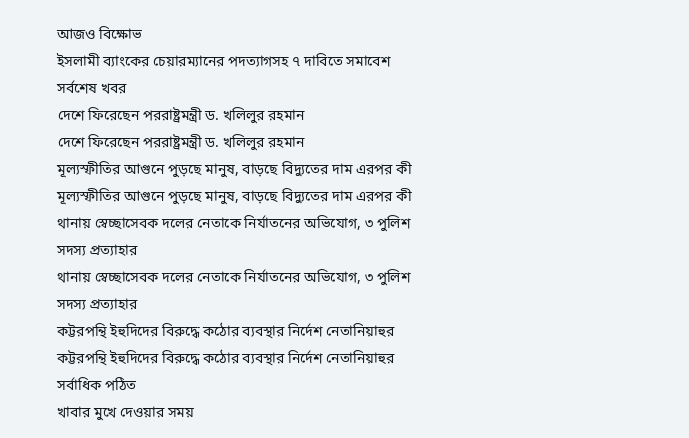আজও বিক্ষোভ
ইসলামী ব্যাংকের চেয়ারম্যানের পদত্যাগসহ ৭ দাবিতে সমাবেশ
সর্বশেষ খবর
দেশে ফিরেছেন পররাষ্ট্রমন্ত্রী ড. খলিলুর রহমান
দেশে ফিরেছেন পররাষ্ট্রমন্ত্রী ড. খলিলুর রহমান
মূল্যস্ফীতির আগুনে পুড়ছে মানুষ, বাড়ছে বিদ্যুতের দাম এরপর কী
মূল্যস্ফীতির আগুনে পুড়ছে মানুষ, বাড়ছে বিদ্যুতের দাম এরপর কী
থানায় স্বেচ্ছাসেবক দলের নেতাকে নির্যাতনের অভিযোগ, ৩ পুলিশ সদস্য প্রত্যাহার
থানায় স্বেচ্ছাসেবক দলের নেতাকে নির্যাতনের অভিযোগ, ৩ পুলিশ সদস্য প্রত্যাহার
কট্টরপন্থি ইহুদিদের বিরুদ্ধে কঠোর ব্যবস্থার নির্দেশ নেতানিয়াহুর
কট্টরপন্থি ইহুদিদের বিরুদ্ধে কঠোর ব্যবস্থার নির্দেশ নেতানিয়াহুর
সর্বাধিক পঠিত
খাবার মুখে দেওয়ার সময়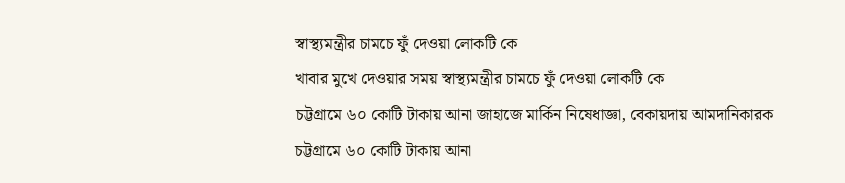স্বাস্থ্যমন্ত্রীর চামচে ফুঁ দেওয়া লোকটি কে
খাবার মুখে দেওয়ার সময় স্বাস্থ্যমন্ত্রীর চামচে ফুঁ দেওয়া লোকটি কে
চট্টগ্রামে ৬০ কোটি টাকায় আনা জাহাজে মার্কিন নিষেধাজ্ঞা, বেকায়দায় আমদানিকারক
চট্টগ্রামে ৬০ কোটি টাকায় আনা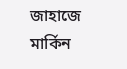জাহাজে মার্কিন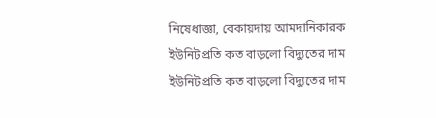নিষেধাজ্ঞা, বেকায়দায় আমদানিকারক
ইউনিটপ্রতি কত বাড়লো বিদ্যুতের দাম
ইউনিটপ্রতি কত বাড়লো বিদ্যুতের দাম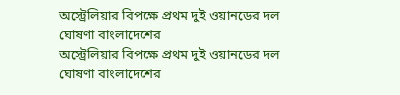অস্ট্রেলিয়ার বিপক্ষে প্রথম দুই ওয়ানডের দল ঘোষণা বাংলাদেশের
অস্ট্রেলিয়ার বিপক্ষে প্রথম দুই ওয়ানডের দল ঘোষণা বাংলাদেশের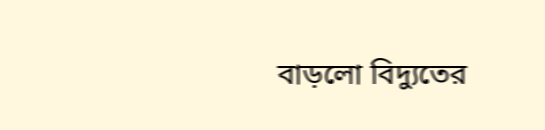বাড়লো বিদ্যুতের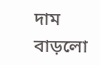দাম
বাড়লো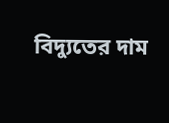বিদ্যুতের দাম